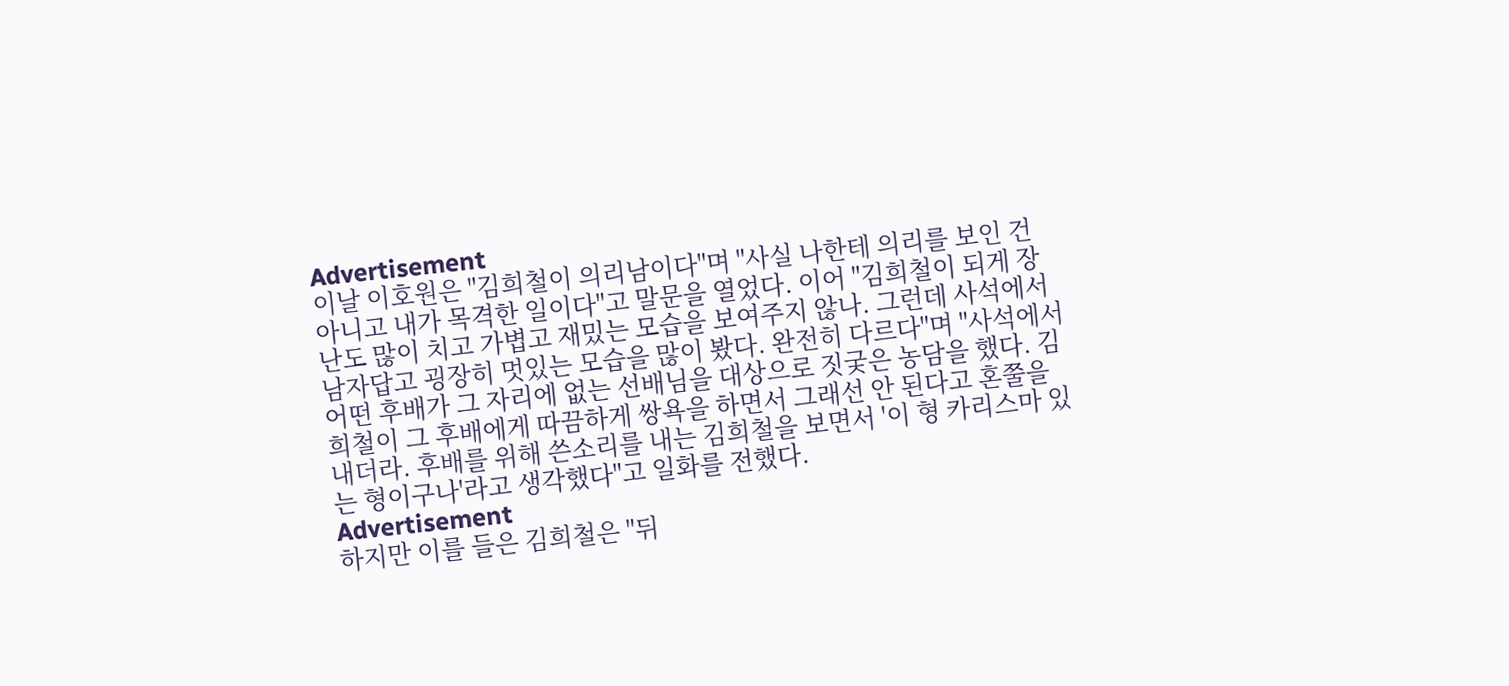Advertisement
이날 이호원은 "김희철이 의리남이다"며 "사실 나한테 의리를 보인 건 아니고 내가 목격한 일이다"고 말문을 열었다. 이어 "김희철이 되게 장난도 많이 치고 가볍고 재밌는 모습을 보여주지 않나. 그런데 사석에서 남자답고 굉장히 멋있는 모습을 많이 봤다. 완전히 다르다"며 "사석에서 어떤 후배가 그 자리에 없는 선배님을 대상으로 짓궂은 농담을 했다. 김희철이 그 후배에게 따끔하게 쌍욕을 하면서 그래선 안 된다고 혼쭐을 내더라. 후배를 위해 쓴소리를 내는 김희철을 보면서 '이 형 카리스마 있는 형이구나'라고 생각했다"고 일화를 전했다.
Advertisement
하지만 이를 들은 김희철은 "뒤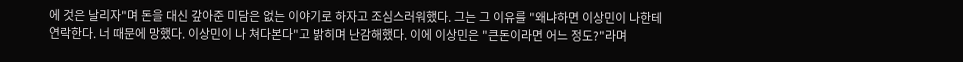에 것은 날리자"며 돈을 대신 갚아준 미담은 없는 이야기로 하자고 조심스러워했다. 그는 그 이유를 "왜냐하면 이상민이 나한테 연락한다. 너 때문에 망했다. 이상민이 나 쳐다본다"고 밝히며 난감해했다. 이에 이상민은 "큰돈이라면 어느 정도?"라며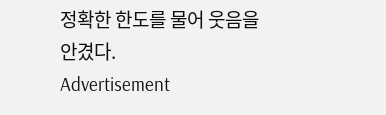정확한 한도를 물어 웃음을 안겼다.
Advertisement